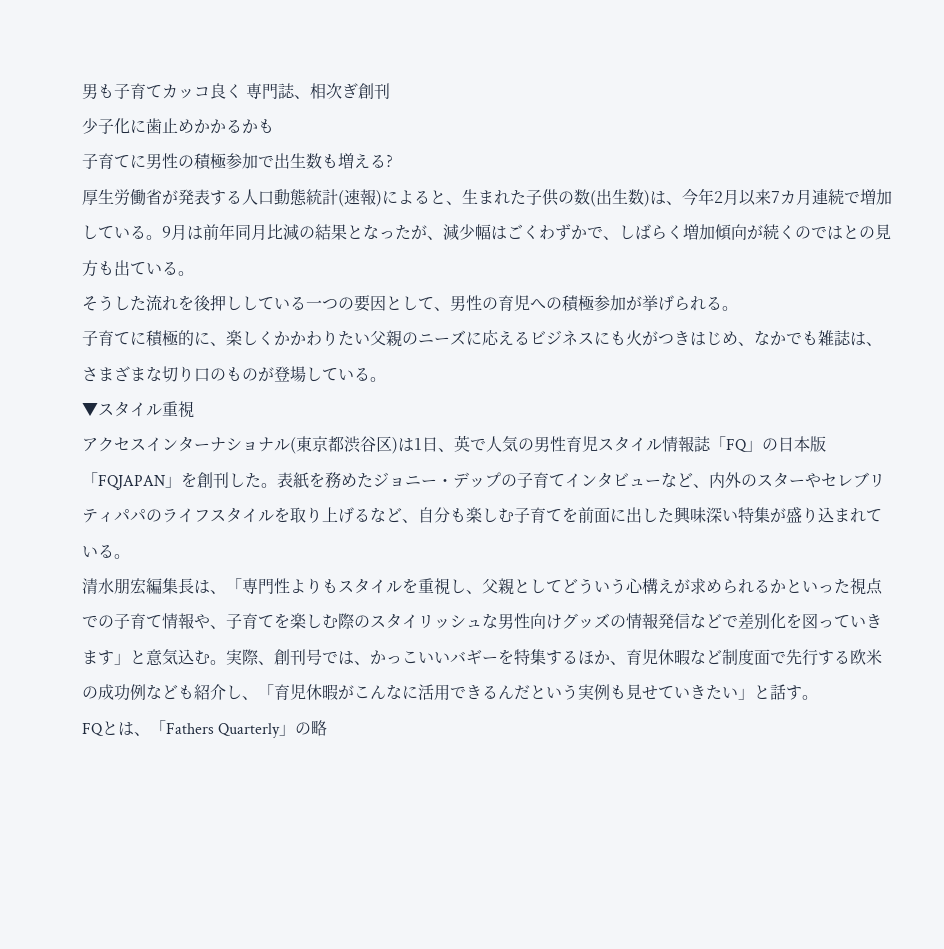男も子育てカッコ良く 専門誌、相次ぎ創刊
少子化に歯止めかかるかも
子育てに男性の積極参加で出生数も増える?
厚生労働省が発表する人口動態統計(速報)によると、生まれた子供の数(出生数)は、今年2月以来7カ月連続で増加している。9月は前年同月比減の結果となったが、減少幅はごくわずかで、しばらく増加傾向が続くのではとの見方も出ている。
そうした流れを後押ししている一つの要因として、男性の育児への積極参加が挙げられる。
子育てに積極的に、楽しくかかわりたい父親のニーズに応えるビジネスにも火がつきはじめ、なかでも雑誌は、さまざまな切り口のものが登場している。
▼スタイル重視
アクセスインターナショナル(東京都渋谷区)は1日、英で人気の男性育児スタイル情報誌「FQ」の日本版「FQJAPAN」を創刊した。表紙を務めたジョニー・デップの子育てインタビューなど、内外のスターやセレブリティパパのライフスタイルを取り上げるなど、自分も楽しむ子育てを前面に出した興味深い特集が盛り込まれている。
清水朋宏編集長は、「専門性よりもスタイルを重視し、父親としてどういう心構えが求められるかといった視点での子育て情報や、子育てを楽しむ際のスタイリッシュな男性向けグッズの情報発信などで差別化を図っていきます」と意気込む。実際、創刊号では、かっこいいバギーを特集するほか、育児休暇など制度面で先行する欧米の成功例なども紹介し、「育児休暇がこんなに活用できるんだという実例も見せていきたい」と話す。
FQとは、「Fathers Quarterly」の略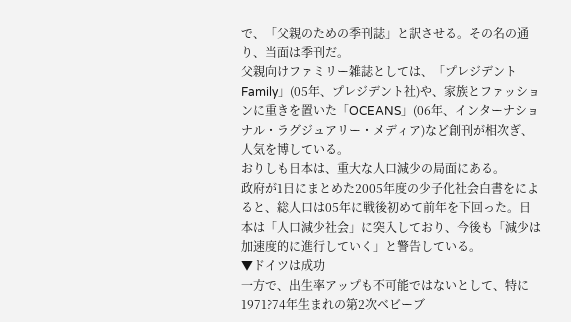で、「父親のための季刊誌」と訳させる。その名の通り、当面は季刊だ。
父親向けファミリー雑誌としては、「プレジデントFamily」(05年、プレジデント社)や、家族とファッションに重きを置いた「OCEANS」(06年、インターナショナル・ラグジュアリー・メディア)など創刊が相次ぎ、人気を博している。
おりしも日本は、重大な人口減少の局面にある。
政府が1日にまとめた2005年度の少子化社会白書をによると、総人口は05年に戦後初めて前年を下回った。日本は「人口減少社会」に突入しており、今後も「減少は加速度的に進行していく」と警告している。
▼ドイツは成功
一方で、出生率アップも不可能ではないとして、特に1971?74年生まれの第2次ベビーブ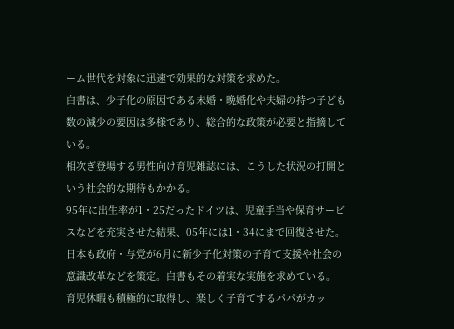ーム世代を対象に迅速で効果的な対策を求めた。
白書は、少子化の原因である未婚・晩婚化や夫婦の持つ子ども数の減少の要因は多様であり、総合的な政策が必要と指摘している。
相次ぎ登場する男性向け育児雑誌には、こうした状況の打開という社会的な期待もかかる。
95年に出生率が1・25だったドイツは、児童手当や保育サービスなどを充実させた結果、05年には1・34にまで回復させた。日本も政府・与党が6月に新少子化対策の子育て支援や社会の意識改革などを策定。白書もその着実な実施を求めている。
育児休暇も積極的に取得し、楽しく子育てするパパがカッ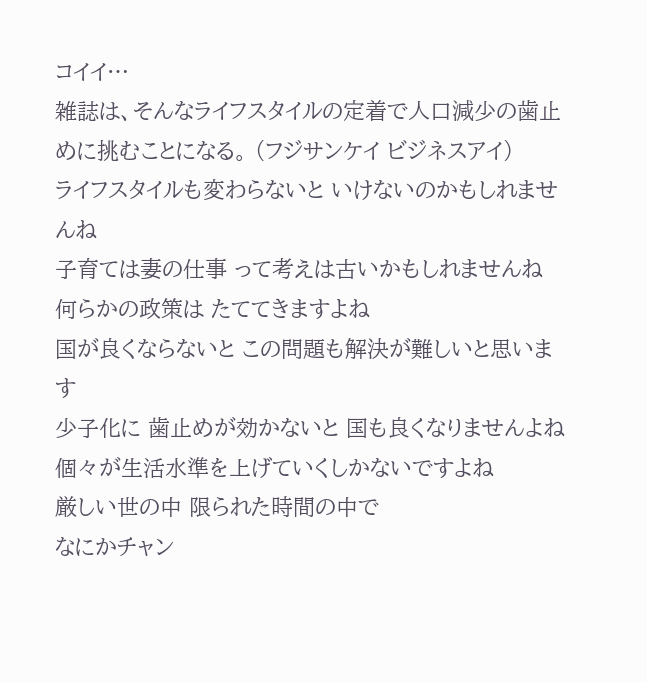コイイ…
雑誌は、そんなライフスタイルの定着で人口減少の歯止めに挑むことになる。 (フジサンケイ ビジネスアイ)
ライフスタイルも変わらないと いけないのかもしれませんね
子育ては妻の仕事 って考えは古いかもしれませんね
何らかの政策は たててきますよね
国が良くならないと この問題も解決が難しいと思います
少子化に 歯止めが効かないと 国も良くなりませんよね
個々が生活水準を上げていくしかないですよね
厳しい世の中 限られた時間の中で
なにかチャン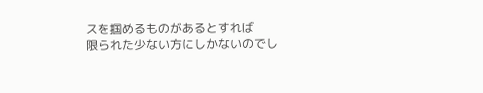スを掴めるものがあるとすれば
限られた少ない方にしかないのでし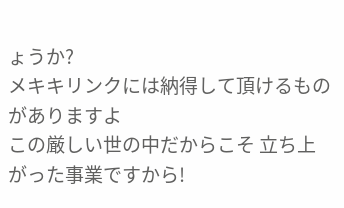ょうか?
メキキリンクには納得して頂けるものがありますよ
この厳しい世の中だからこそ 立ち上がった事業ですから!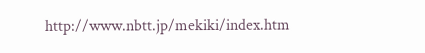http://www.nbtt.jp/mekiki/index.htm